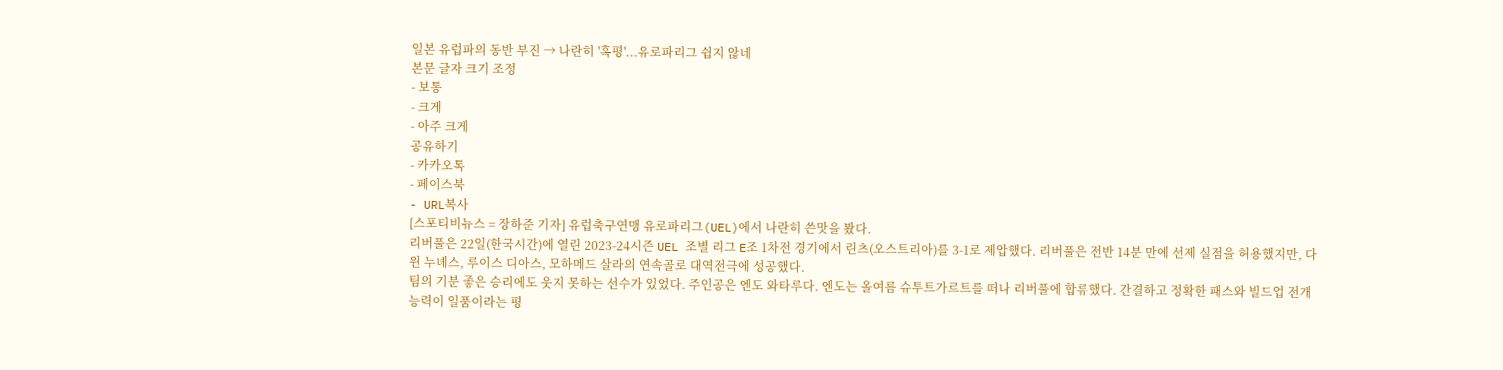일본 유럽파의 동반 부진 → 나란히 '혹평'...유로파리그 쉽지 않네
본문 글자 크기 조정
- 보통
- 크게
- 아주 크게
공유하기
- 카카오톡
- 페이스북
- URL복사
[스포티비뉴스 = 장하준 기자] 유럽축구연맹 유로파리그(UEL)에서 나란히 쓴맛을 봤다.
리버풀은 22일(한국시간)에 열린 2023-24시즌 UEL 조별 리그 E조 1차전 경기에서 린츠(오스트리아)를 3-1로 제압했다. 리버풀은 전반 14분 만에 선제 실점을 허용했지만, 다윈 누녜스, 루이스 디아스, 모하메드 살라의 연속골로 대역전극에 성공했다.
팀의 기분 좋은 승리에도 웃지 못하는 선수가 있었다. 주인공은 엔도 와타루다. 엔도는 올여름 슈투트가르트를 떠나 리버풀에 합류했다. 간결하고 정확한 패스와 빌드업 전개 능력이 일품이라는 평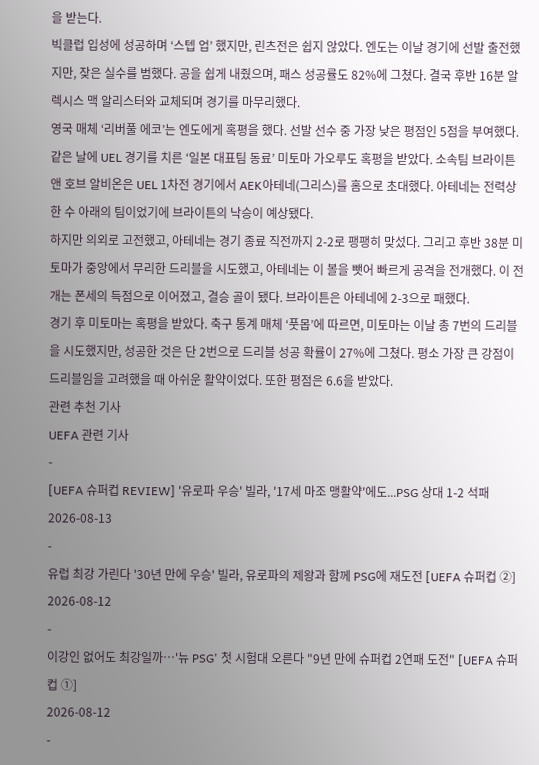을 받는다.
빅클럽 입성에 성공하며 ‘스텝 업’ 했지만, 린츠전은 쉽지 않았다. 엔도는 이날 경기에 선발 출전했지만, 잦은 실수를 범했다. 공을 쉽게 내줬으며, 패스 성공률도 82%에 그쳤다. 결국 후반 16분 알렉시스 맥 알리스터와 교체되며 경기를 마무리했다.
영국 매체 ‘리버풀 에코’는 엔도에게 혹평을 했다. 선발 선수 중 가장 낮은 평점인 5점을 부여했다.
같은 날에 UEL 경기를 치른 ‘일본 대표팀 동료’ 미토마 가오루도 혹평을 받았다. 소속팀 브라이튼 앤 호브 알비온은 UEL 1차전 경기에서 AEK아테네(그리스)를 홈으로 초대했다. 아테네는 전력상 한 수 아래의 팀이었기에 브라이튼의 낙승이 예상됐다.
하지만 의외로 고전했고, 아테네는 경기 종료 직전까지 2-2로 팽팽히 맞섰다. 그리고 후반 38분 미토마가 중앙에서 무리한 드리블을 시도했고, 아테네는 이 볼을 뺏어 빠르게 공격을 전개했다. 이 전개는 폰세의 득점으로 이어졌고, 결승 골이 됐다. 브라이튼은 아테네에 2-3으로 패했다.
경기 후 미토마는 혹평을 받았다. 축구 통계 매체 ‘풋몹’에 따르면, 미토마는 이날 총 7번의 드리블을 시도했지만, 성공한 것은 단 2번으로 드리블 성공 확률이 27%에 그쳤다. 평소 가장 큰 강점이 드리블임을 고려했을 때 아쉬운 활약이었다. 또한 평점은 6.6을 받았다.
관련 추천 기사
UEFA 관련 기사
-
[UEFA 슈퍼컵 REVIEW] '유로파 우승' 빌라, '17세 마조 맹활약'에도...PSG 상대 1-2 석패
2026-08-13
-
유럽 최강 가린다 '30년 만에 우승' 빌라, 유로파의 제왕과 함께 PSG에 재도전 [UEFA 슈퍼컵 ②]
2026-08-12
-
이강인 없어도 최강일까…'뉴 PSG' 첫 시험대 오른다 "9년 만에 슈퍼컵 2연패 도전" [UEFA 슈퍼컵 ①]
2026-08-12
-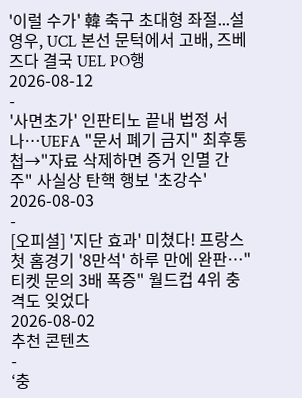'이럴 수가' 韓 축구 초대형 좌절...설영우, UCL 본선 문턱에서 고배, 즈베즈다 결국 UEL PO행
2026-08-12
-
'사면초가' 인판티노 끝내 법정 서나…UEFA "문서 폐기 금지" 최후통첩→"자료 삭제하면 증거 인멸 간주" 사실상 탄핵 행보 '초강수'
2026-08-03
-
[오피셜] '지단 효과' 미쳤다! 프랑스 첫 홈경기 '8만석' 하루 만에 완판…"티켓 문의 3배 폭증" 월드컵 4위 충격도 잊었다
2026-08-02
추천 콘텐츠
-
‘충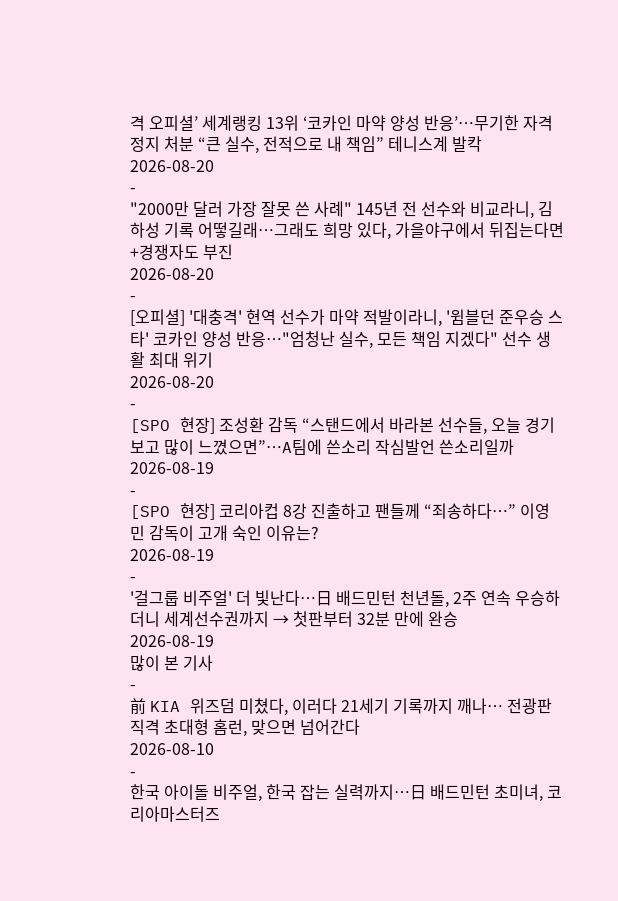격 오피셜’ 세계랭킹 13위 ‘코카인 마약 양성 반응’…무기한 자격 정지 처분 “큰 실수, 전적으로 내 책임” 테니스계 발칵
2026-08-20
-
"2000만 달러 가장 잘못 쓴 사례" 145년 전 선수와 비교라니, 김하성 기록 어떻길래…그래도 희망 있다, 가을야구에서 뒤집는다면+경쟁자도 부진
2026-08-20
-
[오피셜] '대충격' 현역 선수가 마약 적발이라니, '윔블던 준우승 스타' 코카인 양성 반응…"엄청난 실수, 모든 책임 지겠다" 선수 생활 최대 위기
2026-08-20
-
[SPO 현장] 조성환 감독 “스탠드에서 바라본 선수들, 오늘 경기보고 많이 느꼈으면”…A팀에 쓴소리 작심발언 쓴소리일까
2026-08-19
-
[SPO 현장] 코리아컵 8강 진출하고 팬들께 “죄송하다…” 이영민 감독이 고개 숙인 이유는?
2026-08-19
-
'걸그룹 비주얼' 더 빛난다…日 배드민턴 천년돌, 2주 연속 우승하더니 세계선수권까지 → 첫판부터 32분 만에 완승
2026-08-19
많이 본 기사
-
前 KIA 위즈덤 미쳤다, 이러다 21세기 기록까지 깨나… 전광판 직격 초대형 홈런, 맞으면 넘어간다
2026-08-10
-
한국 아이돌 비주얼, 한국 잡는 실력까지…日 배드민턴 초미녀, 코리아마스터즈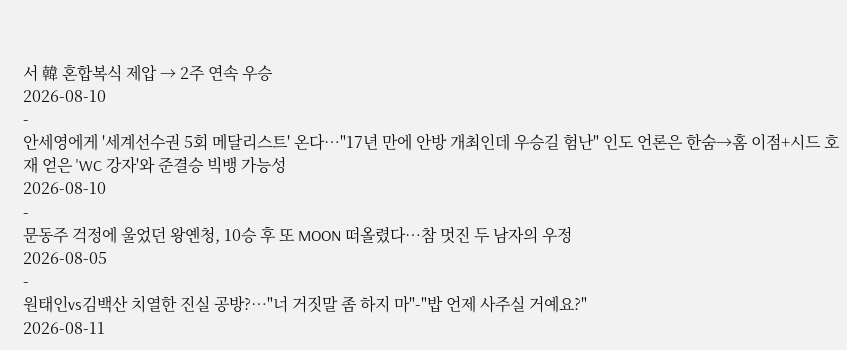서 韓 혼합복식 제압 → 2주 연속 우승
2026-08-10
-
안세영에게 '세계선수권 5회 메달리스트' 온다…"17년 만에 안방 개최인데 우승길 험난" 인도 언론은 한숨→홈 이점+시드 호재 얻은 'WC 강자'와 준결승 빅뱅 가능성
2026-08-10
-
문동주 걱정에 울었던 왕옌청, 10승 후 또 MOON 떠올렸다…참 멋진 두 남자의 우정
2026-08-05
-
원태인vs김백산 치열한 진실 공방?…"너 거짓말 좀 하지 마"-"밥 언제 사주실 거예요?"
2026-08-11